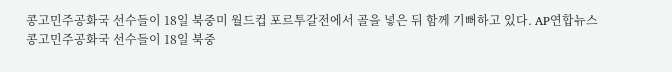콩고민주공화국 선수들이 18일 북중미 월드컵 포르투갈전에서 골을 넣은 뒤 함께 기뻐하고 있다. AP연합뉴스
콩고민주공화국 선수들이 18일 북중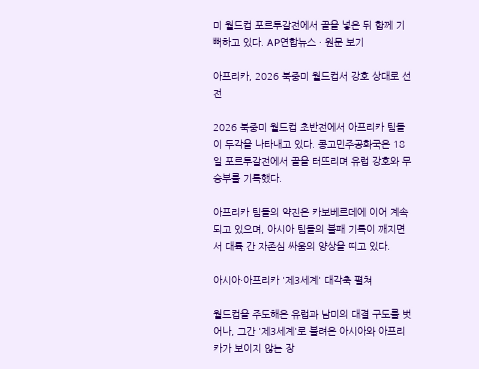미 월드컵 포르투갈전에서 골을 넣은 뒤 함께 기뻐하고 있다. AP연합뉴스 · 원문 보기

아프리카, 2026 북중미 월드컵서 강호 상대로 선전

2026 북중미 월드컵 초반전에서 아프리카 팀들이 두각을 나타내고 있다. 콩고민주공화국은 18일 포르투갈전에서 골을 터뜨리며 유럽 강호와 무승부를 기록했다.

아프리카 팀들의 약진은 카보베르데에 이어 계속되고 있으며, 아시아 팀들의 불패 기록이 깨지면서 대륙 간 자존심 싸움의 양상을 띠고 있다.

아시아·아프리카 '제3세계' 대각축 펼쳐

월드컵을 주도해온 유럽과 남미의 대결 구도를 벗어나, 그간 '제3세계'로 불려온 아시아와 아프리카가 보이지 않는 장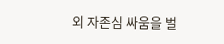외 자존심 싸움을 벌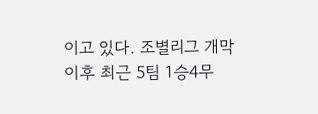이고 있다. 조별리그 개막 이후 최근 5팀 1승4무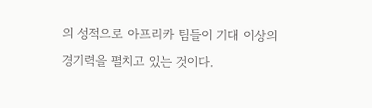의 성적으로 아프리카 팀들이 기대 이상의 경기력을 펼치고 있는 것이다.